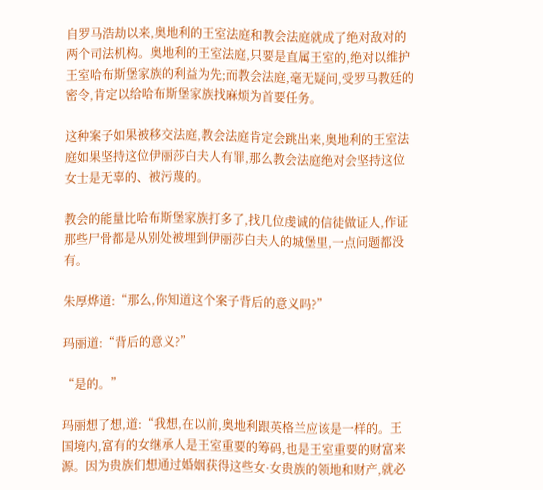自罗马浩劫以来,奥地利的王室法庭和教会法庭就成了绝对敌对的两个司法机构。奥地利的王室法庭,只要是直属王室的,绝对以维护王室哈布斯堡家族的利益为先;而教会法庭,毫无疑问,受罗马教廷的密令,肯定以给哈布斯堡家族找麻烦为首要任务。

这种案子如果被移交法庭,教会法庭肯定会跳出来,奥地利的王室法庭如果坚持这位伊丽莎白夫人有罪,那么教会法庭绝对会坚持这位女士是无辜的、被污蔑的。

教会的能量比哈布斯堡家族打多了,找几位虔诚的信徒做证人,作证那些尸骨都是从别处被埋到伊丽莎白夫人的城堡里,一点问题都没有。

朱厚烨道:“那么,你知道这个案子背后的意义吗?”

玛丽道:“背后的意义?”

“是的。”

玛丽想了想,道:“我想,在以前,奥地利跟英格兰应该是一样的。王国境内,富有的女继承人是王室重要的筹码,也是王室重要的财富来源。因为贵族们想通过婚姻获得这些女·女贵族的领地和财产,就必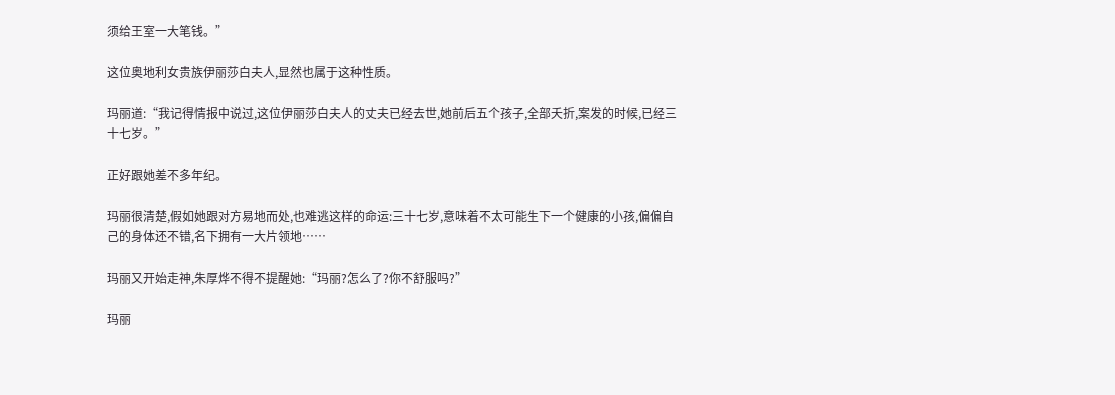须给王室一大笔钱。”

这位奥地利女贵族伊丽莎白夫人,显然也属于这种性质。

玛丽道:“我记得情报中说过,这位伊丽莎白夫人的丈夫已经去世,她前后五个孩子,全部夭折,案发的时候,已经三十七岁。”

正好跟她差不多年纪。

玛丽很清楚,假如她跟对方易地而处,也难逃这样的命运:三十七岁,意味着不太可能生下一个健康的小孩,偏偏自己的身体还不错,名下拥有一大片领地……

玛丽又开始走神,朱厚烨不得不提醒她:“玛丽?怎么了?你不舒服吗?”

玛丽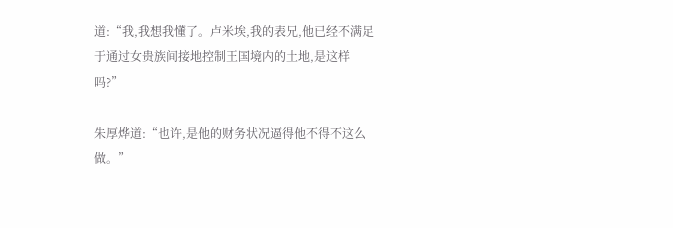道:“我,我想我懂了。卢米埃,我的表兄,他已经不满足于通过女贵族间接地控制王国境内的土地,是这样吗?”

朱厚烨道:“也许,是他的财务状况逼得他不得不这么做。”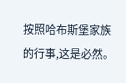按照哈布斯堡家族的行事,这是必然。